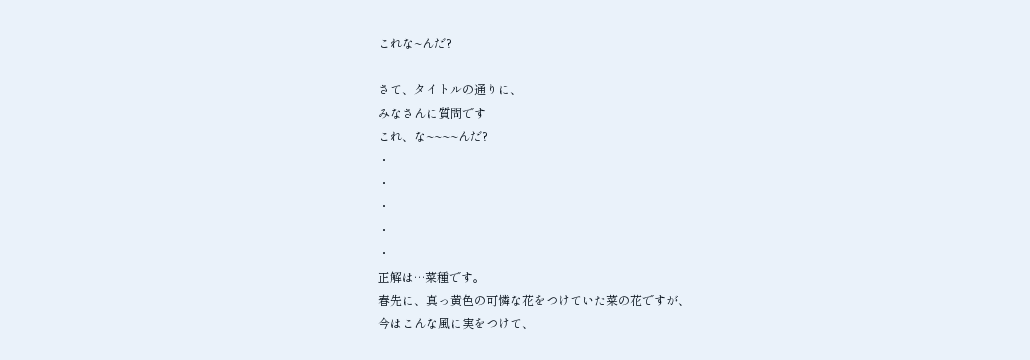これな~んだ?

さて、タイトルの通りに、
みなさんに質問です
これ、な~~~~んだ?
・
・
・
・
・
正解は…菜種です。
春先に、真っ黄色の可憐な花をつけていた菜の花ですが、
今はこんな風に実をつけて、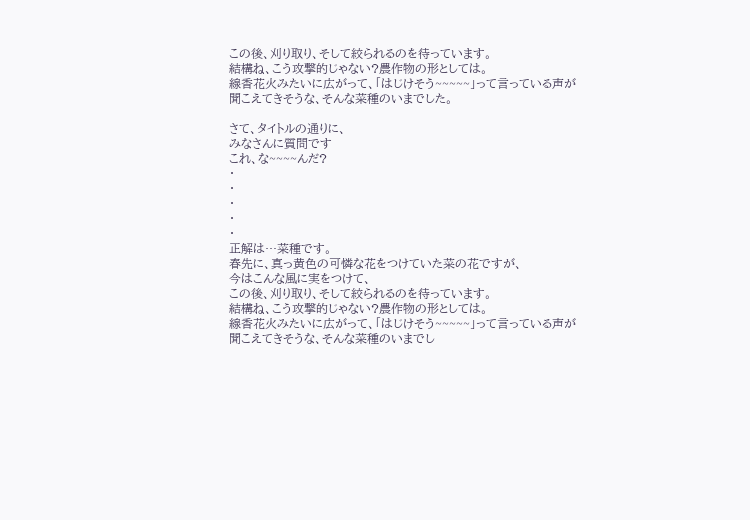この後、刈り取り、そして絞られるのを待っています。
結構ね、こう攻撃的じゃない?農作物の形としては。
線香花火みたいに広がって、「はじけそう~~~~~」って言っている声が
聞こえてきそうな、そんな菜種のいまでした。

さて、タイトルの通りに、
みなさんに質問です
これ、な~~~~んだ?
・
・
・
・
・
正解は…菜種です。
春先に、真っ黄色の可憐な花をつけていた菜の花ですが、
今はこんな風に実をつけて、
この後、刈り取り、そして絞られるのを待っています。
結構ね、こう攻撃的じゃない?農作物の形としては。
線香花火みたいに広がって、「はじけそう~~~~~」って言っている声が
聞こえてきそうな、そんな菜種のいまでし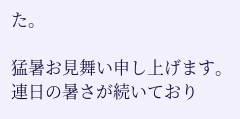た。

猛暑お見舞い申し上げます。
連日の暑さが続いており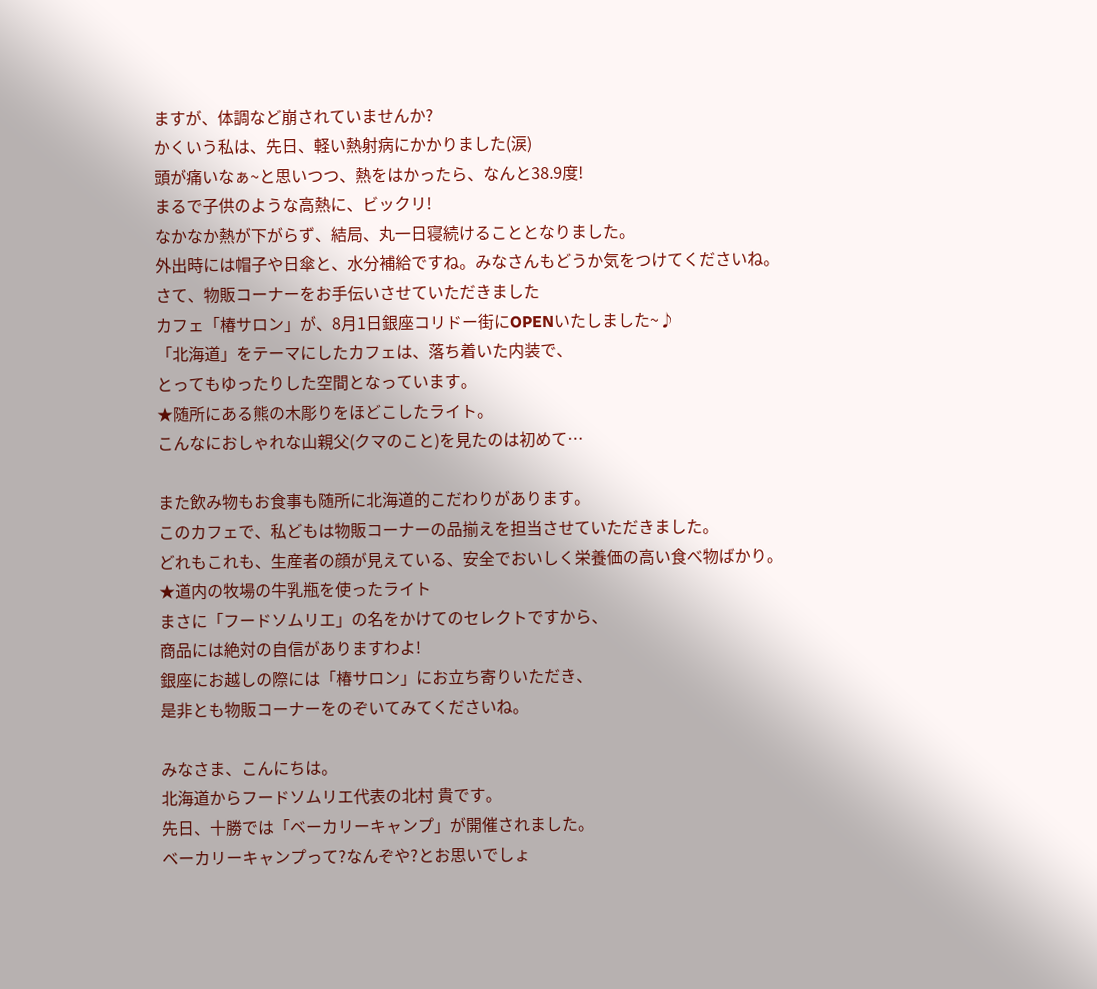ますが、体調など崩されていませんか?
かくいう私は、先日、軽い熱射病にかかりました(涙)
頭が痛いなぁ~と思いつつ、熱をはかったら、なんと38.9度!
まるで子供のような高熱に、ビックリ!
なかなか熱が下がらず、結局、丸一日寝続けることとなりました。
外出時には帽子や日傘と、水分補給ですね。みなさんもどうか気をつけてくださいね。
さて、物販コーナーをお手伝いさせていただきました
カフェ「椿サロン」が、8月1日銀座コリドー街にOPENいたしました~♪
「北海道」をテーマにしたカフェは、落ち着いた内装で、
とってもゆったりした空間となっています。
★随所にある熊の木彫りをほどこしたライト。
こんなにおしゃれな山親父(クマのこと)を見たのは初めて…

また飲み物もお食事も随所に北海道的こだわりがあります。
このカフェで、私どもは物販コーナーの品揃えを担当させていただきました。
どれもこれも、生産者の顔が見えている、安全でおいしく栄養価の高い食べ物ばかり。
★道内の牧場の牛乳瓶を使ったライト
まさに「フードソムリエ」の名をかけてのセレクトですから、
商品には絶対の自信がありますわよ!
銀座にお越しの際には「椿サロン」にお立ち寄りいただき、
是非とも物販コーナーをのぞいてみてくださいね。

みなさま、こんにちは。
北海道からフードソムリエ代表の北村 貴です。
先日、十勝では「ベーカリーキャンプ」が開催されました。
ベーカリーキャンプって?なんぞや?とお思いでしょ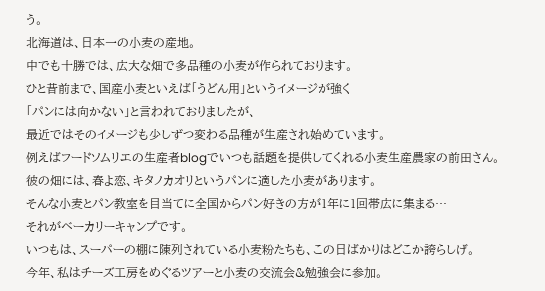う。
北海道は、日本一の小麦の産地。
中でも十勝では、広大な畑で多品種の小麦が作られております。
ひと昔前まで、国産小麦といえば「うどん用」というイメージが強く
「パンには向かない」と言われておりましたが、
最近ではそのイメージも少しずつ変わる品種が生産され始めています。
例えばフードソムリエの生産者blogでいつも話題を提供してくれる小麦生産農家の前田さん。
彼の畑には、春よ恋、キタノカオリというパンに適した小麦があります。
そんな小麦とパン教室を目当てに全国からパン好きの方が1年に1回帯広に集まる…
それがベーカリーキャンプです。
いつもは、スーパーの棚に陳列されている小麦粉たちも、この日ばかりはどこか誇らしげ。
今年、私はチーズ工房をめぐるツアーと小麦の交流会&勉強会に参加。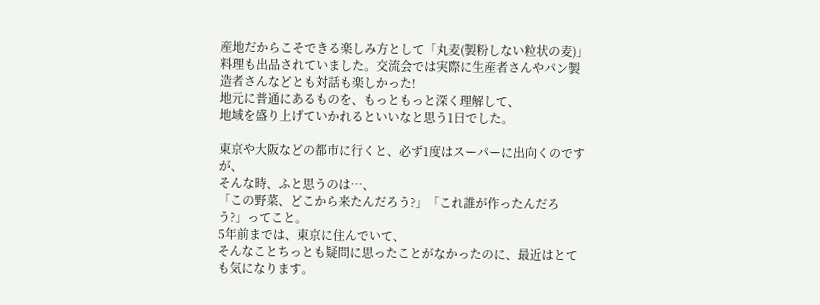産地だからこそできる楽しみ方として「丸麦(製粉しない粒状の麦)」料理も出品されていました。交流会では実際に生産者さんやパン製造者さんなどとも対話も楽しかった!
地元に普通にあるものを、もっともっと深く理解して、
地域を盛り上げていかれるといいなと思う1日でした。

東京や大阪などの都市に行くと、必ず1度はスーパーに出向くのですが、
そんな時、ふと思うのは…、
「この野菜、どこから来たんだろう?」「これ誰が作ったんだろう?」ってこと。
5年前までは、東京に住んでいて、
そんなことちっとも疑問に思ったことがなかったのに、最近はとても気になります。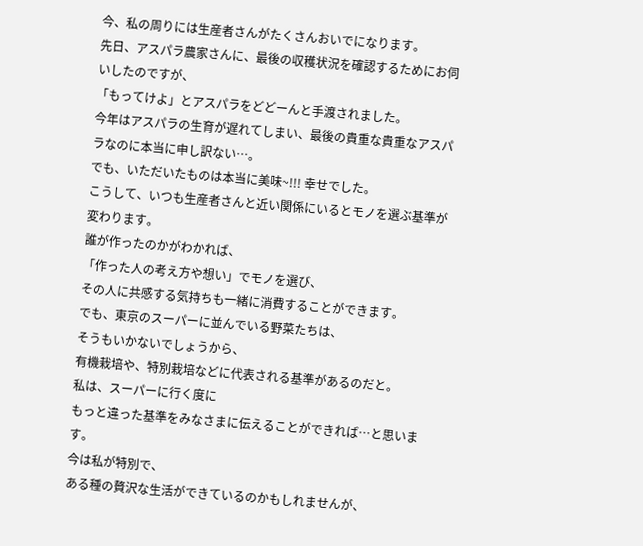今、私の周りには生産者さんがたくさんおいでになります。
先日、アスパラ農家さんに、最後の収穫状況を確認するためにお伺いしたのですが、
「もってけよ」とアスパラをどどーんと手渡されました。
今年はアスパラの生育が遅れてしまい、最後の貴重な貴重なアスパラなのに本当に申し訳ない…。
でも、いただいたものは本当に美味~!!! 幸せでした。
こうして、いつも生産者さんと近い関係にいるとモノを選ぶ基準が変わります。
誰が作ったのかがわかれば、
「作った人の考え方や想い」でモノを選び、
その人に共感する気持ちも一緒に消費することができます。
でも、東京のスーパーに並んでいる野菜たちは、
そうもいかないでしょうから、
有機栽培や、特別栽培などに代表される基準があるのだと。
私は、スーパーに行く度に
もっと違った基準をみなさまに伝えることができれば…と思います。
今は私が特別で、
ある種の贅沢な生活ができているのかもしれませんが、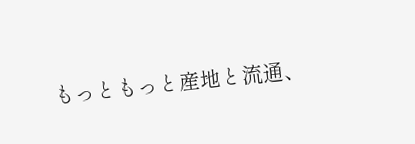もっともっと産地と流通、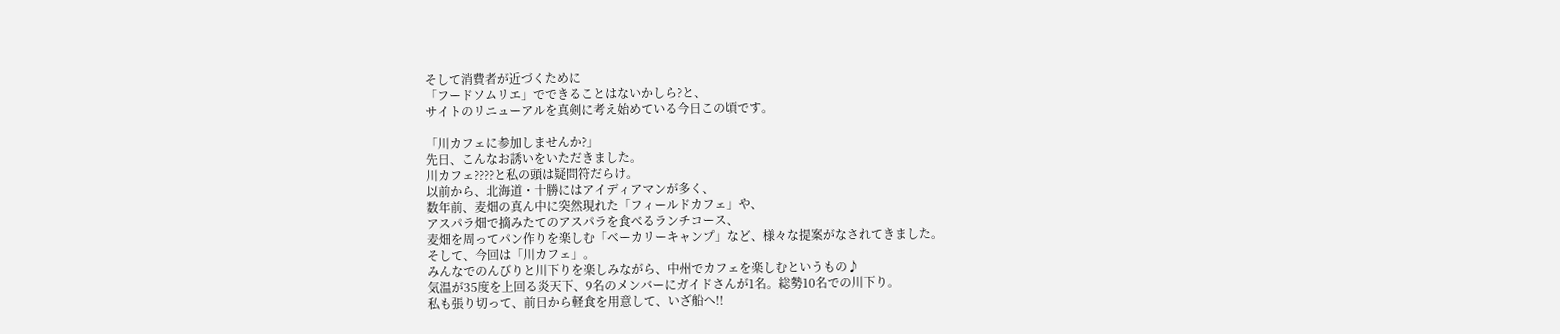そして消費者が近づくために
「フードソムリエ」でできることはないかしら?と、
サイトのリニューアルを真剣に考え始めている今日この頃です。

「川カフェに参加しませんか?」
先日、こんなお誘いをいただきました。
川カフェ????と私の頭は疑問符だらけ。
以前から、北海道・十勝にはアイディアマンが多く、
数年前、麦畑の真ん中に突然現れた「フィールドカフェ」や、
アスパラ畑で摘みたてのアスパラを食べるランチコース、
麦畑を周ってパン作りを楽しむ「ベーカリーキャンプ」など、様々な提案がなされてきました。
そして、今回は「川カフェ」。
みんなでのんびりと川下りを楽しみながら、中州でカフェを楽しむというもの♪
気温が35度を上回る炎天下、9名のメンバーにガイドさんが1名。総勢10名での川下り。
私も張り切って、前日から軽食を用意して、いざ船へ!!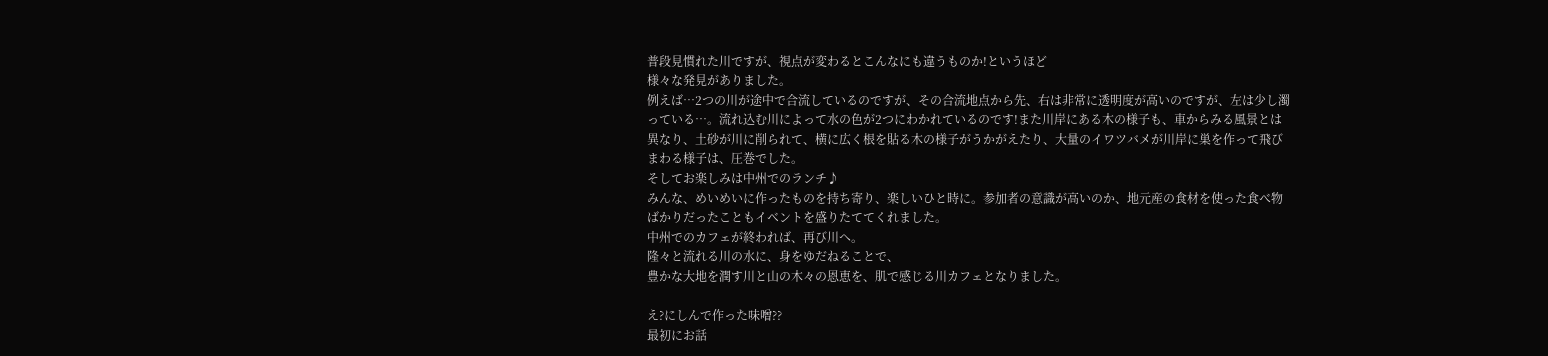普段見慣れた川ですが、視点が変わるとこんなにも違うものか!というほど
様々な発見がありました。
例えば…2つの川が途中で合流しているのですが、その合流地点から先、右は非常に透明度が高いのですが、左は少し濁っている…。流れ込む川によって水の色が2つにわかれているのです!また川岸にある木の様子も、車からみる風景とは異なり、土砂が川に削られて、横に広く根を貼る木の様子がうかがえたり、大量のイワツバメが川岸に巣を作って飛びまわる様子は、圧巻でした。
そしてお楽しみは中州でのランチ♪
みんな、めいめいに作ったものを持ち寄り、楽しいひと時に。参加者の意識が高いのか、地元産の食材を使った食べ物ばかりだったこともイベントを盛りたててくれました。
中州でのカフェが終われば、再び川へ。
隆々と流れる川の水に、身をゆだねることで、
豊かな大地を潤す川と山の木々の恩恵を、肌で感じる川カフェとなりました。

え?にしんで作った味噌??
最初にお話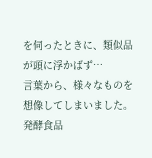を伺ったときに、類似品が頭に浮かばず…
言葉から、様々なものを想像してしまいました。
発酵食品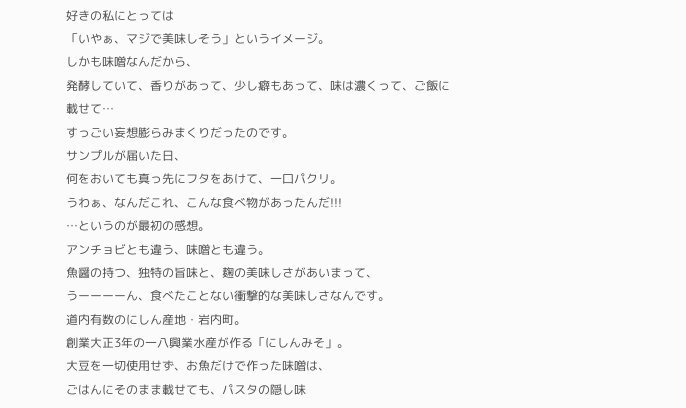好きの私にとっては
「いやぁ、マジで美味しそう」というイメージ。
しかも味噌なんだから、
発酵していて、香りがあって、少し癖もあって、味は濃くって、ご飯に載せて…
すっごい妄想膨らみまくりだったのです。
サンプルが届いた日、
何をおいても真っ先にフタをあけて、一口パクリ。
うわぁ、なんだこれ、こんな食べ物があったんだ!!!
…というのが最初の感想。
アンチョビとも違う、味噌とも違う。
魚醤の持つ、独特の旨味と、麹の美味しさがあいまって、
うーーーーん、食べたことない衝撃的な美味しさなんです。
道内有数のにしん産地・岩内町。
創業大正3年の一八興業水産が作る「にしんみそ」。
大豆を一切使用せず、お魚だけで作った味噌は、
ごはんにそのまま載せても、パスタの隠し味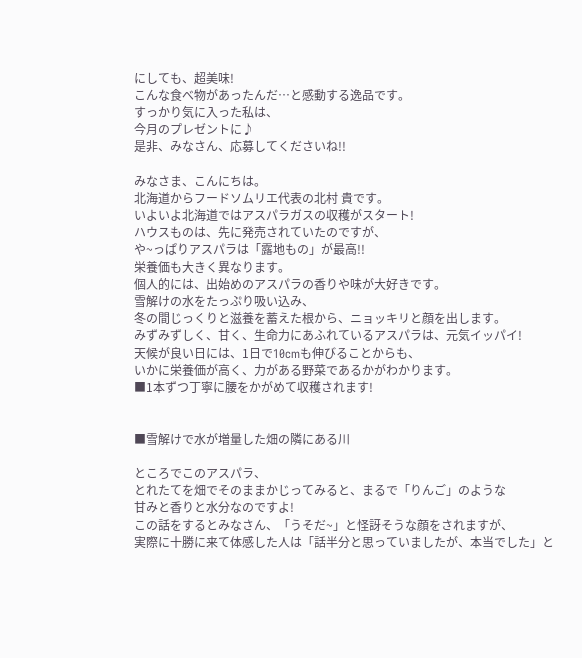にしても、超美味!
こんな食べ物があったんだ…と感動する逸品です。
すっかり気に入った私は、
今月のプレゼントに♪
是非、みなさん、応募してくださいね!!

みなさま、こんにちは。
北海道からフードソムリエ代表の北村 貴です。
いよいよ北海道ではアスパラガスの収穫がスタート!
ハウスものは、先に発売されていたのですが、
や~っぱりアスパラは「露地もの」が最高!!
栄養価も大きく異なります。
個人的には、出始めのアスパラの香りや味が大好きです。
雪解けの水をたっぷり吸い込み、
冬の間じっくりと滋養を蓄えた根から、ニョッキリと顔を出します。
みずみずしく、甘く、生命力にあふれているアスパラは、元気イッパイ!
天候が良い日には、1日で10cmも伸びることからも、
いかに栄養価が高く、力がある野菜であるかがわかります。
■1本ずつ丁寧に腰をかがめて収穫されます!


■雪解けで水が増量した畑の隣にある川

ところでこのアスパラ、
とれたてを畑でそのままかじってみると、まるで「りんご」のような
甘みと香りと水分なのですよ!
この話をするとみなさん、「うそだ~」と怪訝そうな顔をされますが、
実際に十勝に来て体感した人は「話半分と思っていましたが、本当でした」と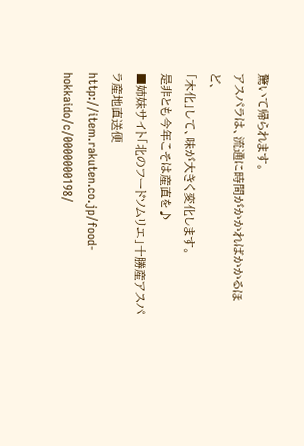驚いて帰られます。
アスパラは、流通に時間がかかればかかるほど、
「木化」して、味が大きく変化します。
是非とも今年こそは産直を♪
■姉妹サイト「北のフードソムリエ」十勝産アスパラ産地直送便
http://item.rakuten.co.jp/food-hokkaido/c/0000000198/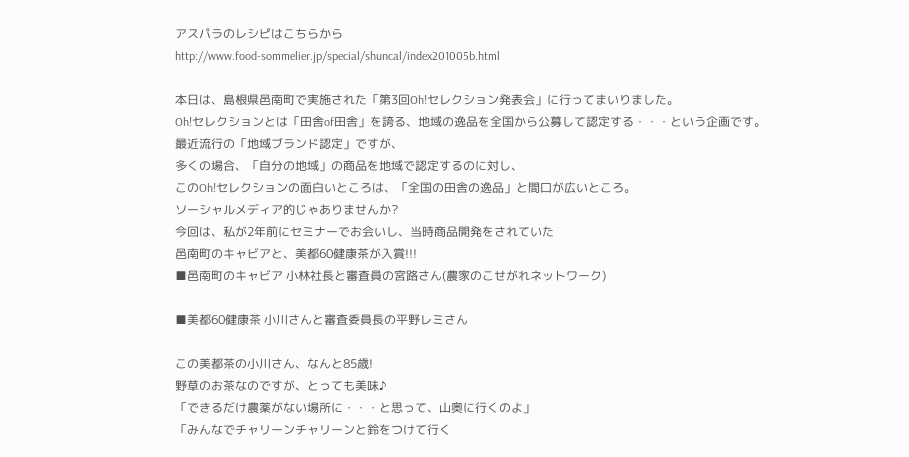アスパラのレシピはこちらから
http://www.food-sommelier.jp/special/shuncal/index201005b.html

本日は、島根県邑南町で実施された「第3回Oh!セレクション発表会」に行ってまいりました。
Oh!セレクションとは「田舎of田舎」を誇る、地域の逸品を全国から公募して認定する・・・という企画です。
最近流行の「地域ブランド認定」ですが、
多くの場合、「自分の地域」の商品を地域で認定するのに対し、
このOh!セレクションの面白いところは、「全国の田舎の逸品」と間口が広いところ。
ソーシャルメディア的じゃありませんか?
今回は、私が2年前にセミナーでお会いし、当時商品開発をされていた
邑南町のキャビアと、美都60健康茶が入賞!!!
■邑南町のキャビア 小林社長と審査員の宮路さん(農家のこせがれネットワーク)

■美都60健康茶 小川さんと審査委員長の平野レミさん

この美都茶の小川さん、なんと85歳!
野草のお茶なのですが、とっても美味♪
「できるだけ農薬がない場所に・・・と思って、山奥に行くのよ」
「みんなでチャリーンチャリーンと鈴をつけて行く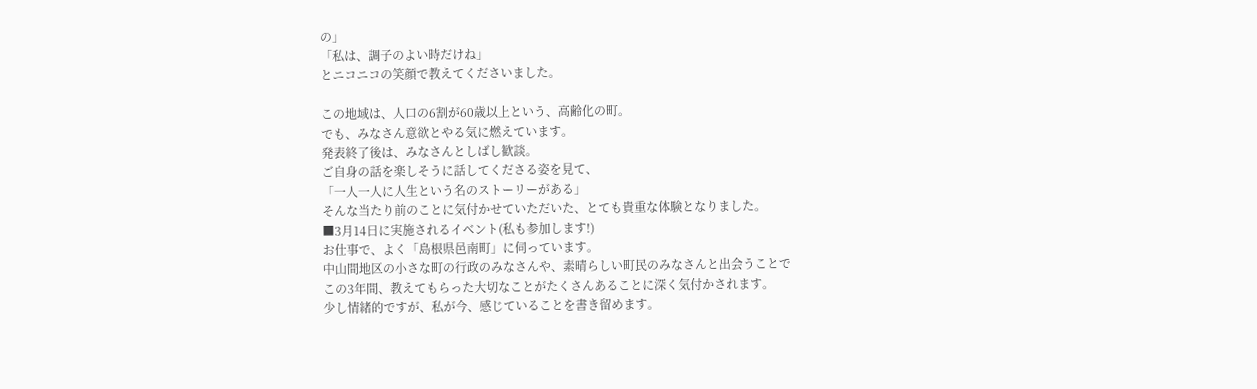の」
「私は、調子のよい時だけね」
とニコニコの笑顔で教えてくださいました。

この地域は、人口の6割が60歳以上という、高齢化の町。
でも、みなさん意欲とやる気に燃えています。
発表終了後は、みなさんとしばし歓談。
ご自身の話を楽しそうに話してくださる姿を見て、
「一人一人に人生という名のストーリーがある」
そんな当たり前のことに気付かせていただいた、とても貴重な体験となりました。
■3月14日に実施されるイベント(私も参加します!)
お仕事で、よく「島根県邑南町」に伺っています。
中山間地区の小さな町の行政のみなさんや、素晴らしい町民のみなさんと出会うことで
この3年間、教えてもらった大切なことがたくさんあることに深く気付かされます。
少し情緒的ですが、私が今、感じていることを書き留めます。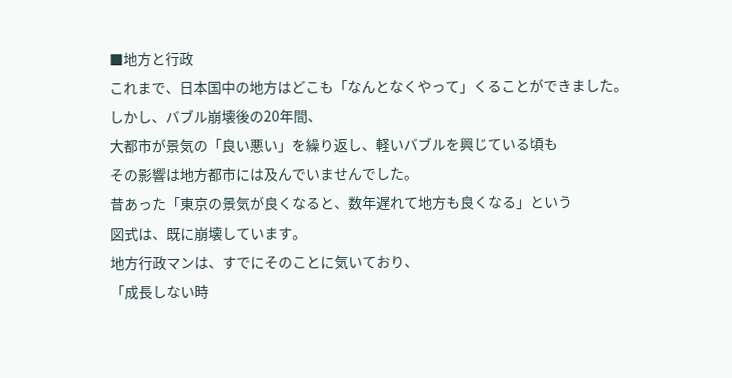■地方と行政
これまで、日本国中の地方はどこも「なんとなくやって」くることができました。
しかし、バブル崩壊後の20年間、
大都市が景気の「良い悪い」を繰り返し、軽いバブルを興じている頃も
その影響は地方都市には及んでいませんでした。
昔あった「東京の景気が良くなると、数年遅れて地方も良くなる」という
図式は、既に崩壊しています。
地方行政マンは、すでにそのことに気いており、
「成長しない時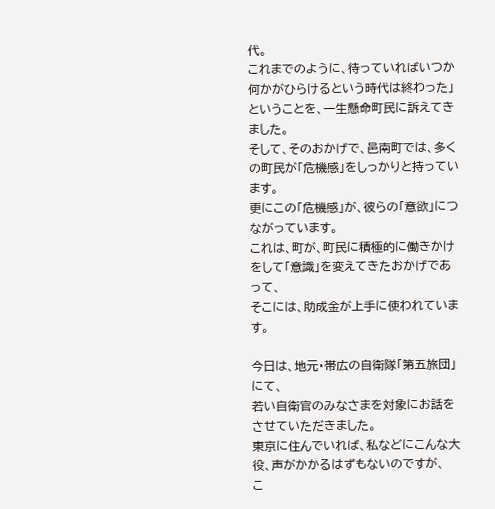代。
これまでのように、待っていればいつか何かがひらけるという時代は終わった」
ということを、一生懸命町民に訴えてきました。
そして、そのおかげで、邑南町では、多くの町民が「危機感」をしっかりと持っています。
更にこの「危機感」が、彼らの「意欲」につながっています。
これは、町が、町民に積極的に働きかけをして「意識」を変えてきたおかげであって、
そこには、助成金が上手に使われています。

今日は、地元・帯広の自衛隊「第五旅団」にて、
若い自衛官のみなさまを対象にお話をさせていただきました。
東京に住んでいれば、私などにこんな大役、声がかかるはずもないのですが、
こ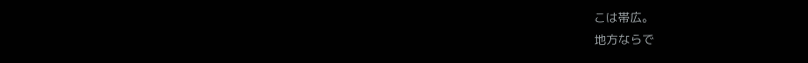こは帯広。
地方ならで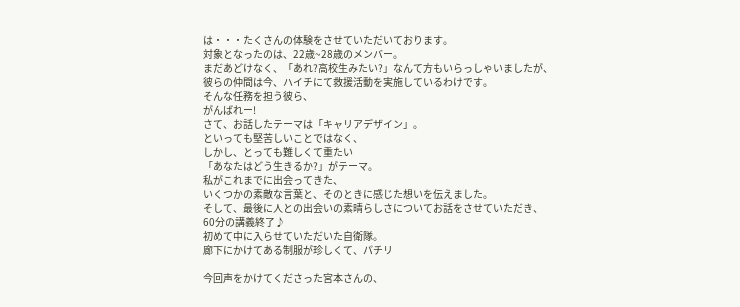は・・・たくさんの体験をさせていただいております。
対象となったのは、22歳~28歳のメンバー。
まだあどけなく、「あれ?高校生みたい?」なんて方もいらっしゃいましたが、
彼らの仲間は今、ハイチにて救援活動を実施しているわけです。
そんな任務を担う彼ら、
がんばれー!
さて、お話したテーマは「キャリアデザイン」。
といっても堅苦しいことではなく、
しかし、とっても難しくて重たい
「あなたはどう生きるか?」がテーマ。
私がこれまでに出会ってきた、
いくつかの素敵な言葉と、そのときに感じた想いを伝えました。
そして、最後に人との出会いの素晴らしさについてお話をさせていただき、
60分の講義終了♪
初めて中に入らせていただいた自衛隊。
廊下にかけてある制服が珍しくて、パチリ

今回声をかけてくださった宮本さんの、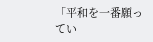「平和を一番願ってい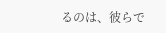るのは、彼らで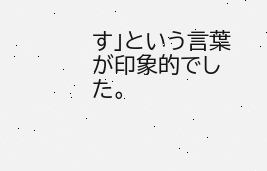す」という言葉が印象的でした。